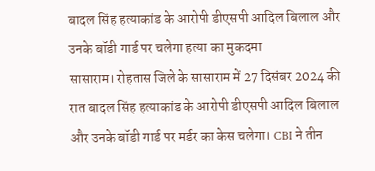बादल सिंह हत्याकांड के आरोपी डीएसपी आदिल बिलाल और उनके बॉडी गार्ड पर चलेगा हत्या का मुकदमा
सासाराम। रोहतास जिले के सासाराम में 27 दिसंबर 2024 की रात बादल सिंह हत्याकांड के आरोपी डीएसपी आदिल बिलाल और उनके बॉडी गार्ड पर मर्डर का केस चलेगा। CBI ने तीन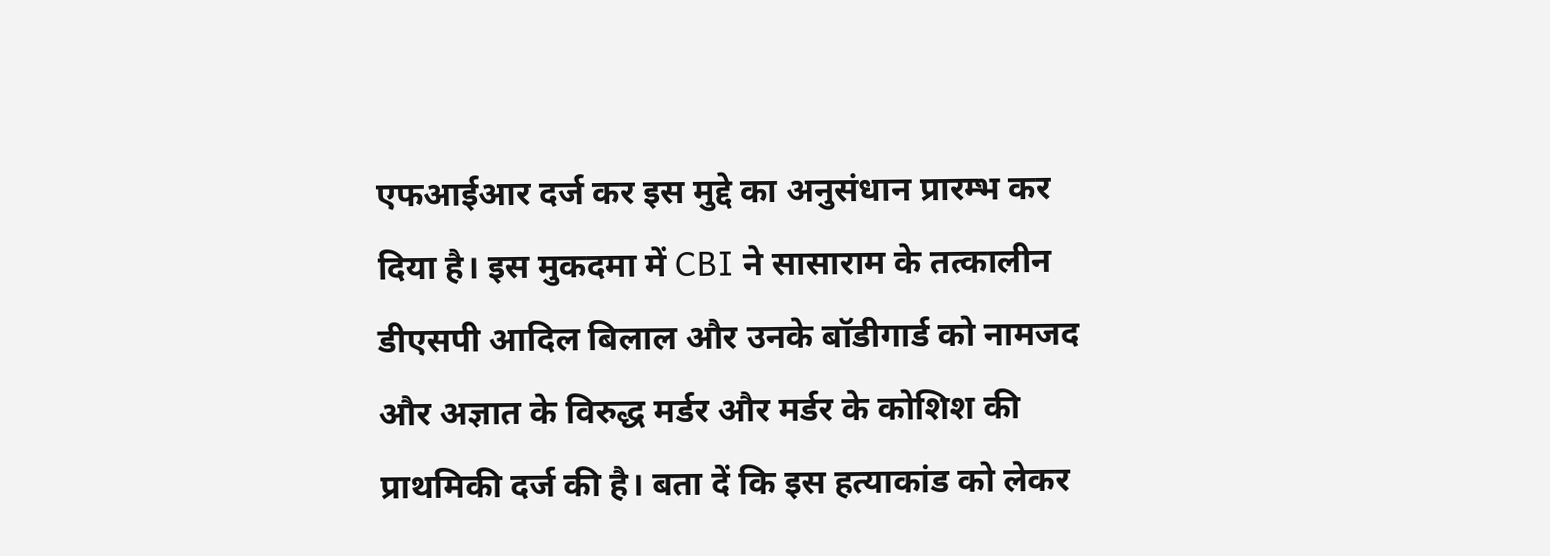एफआईआर दर्ज कर इस मुद्दे का अनुसंधान प्रारम्भ कर दिया है। इस मुकदमा में CBI ने सासाराम के तत्कालीन डीएसपी आदिल बिलाल और उनके बॉडीगार्ड को नामजद और अज्ञात के विरुद्ध मर्डर और मर्डर के कोशिश की प्राथमिकी दर्ज की है। बता दें कि इस हत्याकांड को लेकर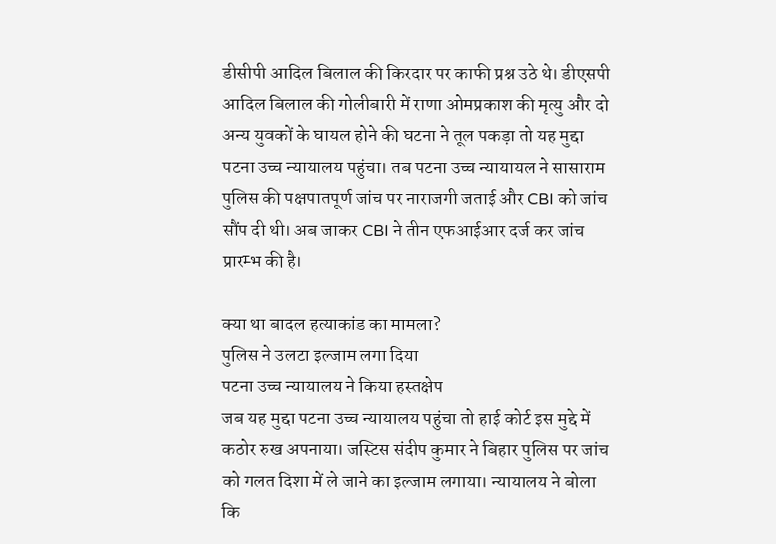डीसीपी आदिल बिलाल की किरदार पर काफी प्रश्न उठे थे। डीएसपी आदिल बिलाल की गोलीबारी में राणा ओमप्रकाश की मृत्यु और दो अन्य युवकों के घायल होने की घटना ने तूल पकड़ा तो यह मुद्दा पटना उच्च न्यायालय पहुंचा। तब पटना उच्च न्यायायल ने सासाराम पुलिस की पक्षपातपूर्ण जांच पर नाराजगी जताई और CBI को जांच सौंप दी थी। अब जाकर CBI ने तीन एफआईआर दर्ज कर जांच प्रारम्भ की है।

क्या था बादल हत्याकांड का मामला?
पुलिस ने उलटा इल्जाम लगा दिया
पटना उच्च न्यायालय ने किया हस्तक्षेप
जब यह मुद्दा पटना उच्च न्यायालय पहुंचा तो हाई कोर्ट इस मुद्दे में कठोर रुख अपनाया। जस्टिस संदीप कुमार ने बिहार पुलिस पर जांच को गलत दिशा में ले जाने का इल्जाम लगाया। न्यायालय ने बोला कि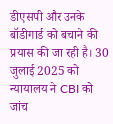डीएसपी और उनके बॉडीगार्ड को बचाने की प्रयास की जा रही है। 30 जुलाई 2025 को न्यायालय ने CBI को जांच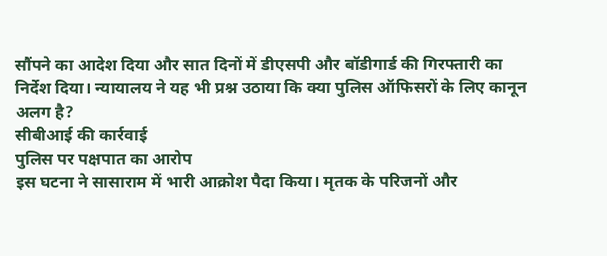सौंपने का आदेश दिया और सात दिनों में डीएसपी और बॉडीगार्ड की गिरफ्तारी का निर्देश दिया। न्यायालय ने यह भी प्रश्न उठाया कि क्या पुलिस ऑफिसरों के लिए कानून अलग है?
सीबीआई की कार्रवाई
पुलिस पर पक्षपात का आरोप
इस घटना ने सासाराम में भारी आक्रोश पैदा किया। मृतक के परिजनों और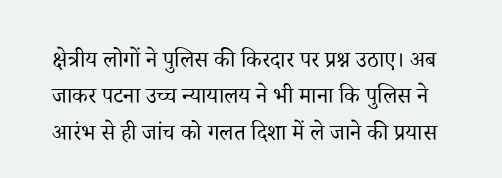क्षेत्रीय लोगों ने पुलिस की किरदार पर प्रश्न उठाए। अब जाकर पटना उच्च न्यायालय ने भी माना कि पुलिस ने आरंभ से ही जांच को गलत दिशा में ले जाने की प्रयास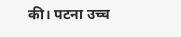की। पटना उच्च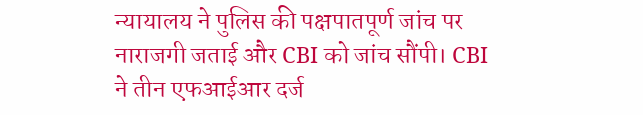न्यायालय ने पुलिस की पक्षपातपूर्ण जांच पर नाराजगी जताई और CBI को जांच सौंपी। CBI ने तीन एफआईआर दर्ज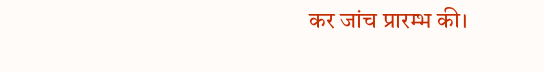कर जांच प्रारम्भ की।